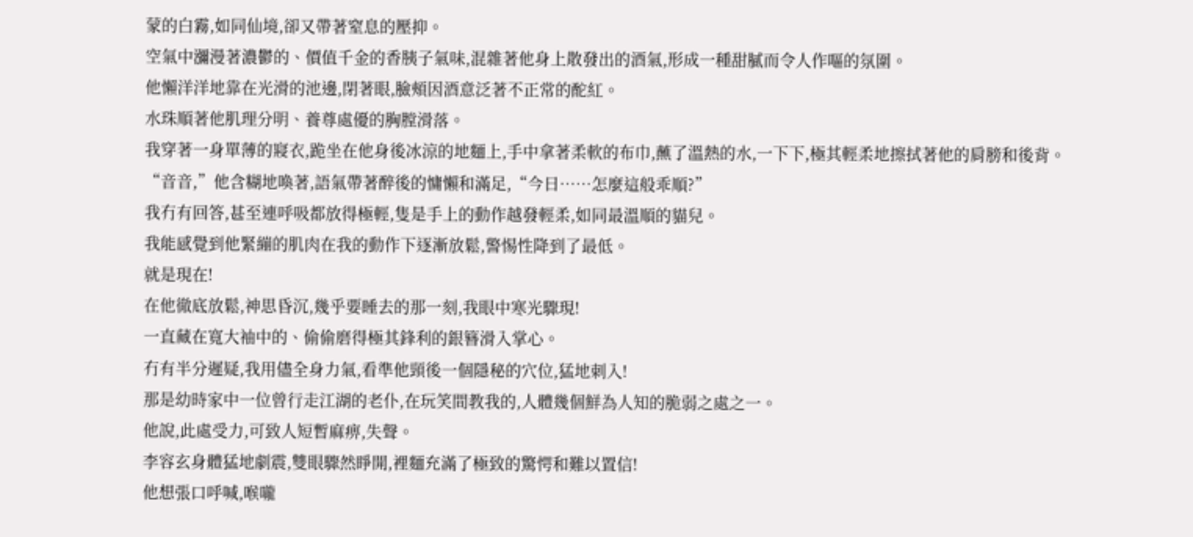蒙的白霧,如同仙境,卻又帶著窒息的壓抑。
空氣中瀰漫著濃鬱的、價值千金的香胰子氣味,混雜著他身上散發出的酒氣,形成一種甜膩而令人作嘔的氛圍。
他懶洋洋地靠在光滑的池邊,閉著眼,臉頰因酒意泛著不正常的酡紅。
水珠順著他肌理分明、養尊處優的胸膛滑落。
我穿著一身單薄的寢衣,跪坐在他身後冰涼的地麵上,手中拿著柔軟的布巾,蘸了溫熱的水,一下下,極其輕柔地擦拭著他的肩膀和後背。
“音音,”他含糊地喚著,語氣帶著醉後的慵懶和滿足,“今日……怎麼這般乖順?”
我冇有回答,甚至連呼吸都放得極輕,隻是手上的動作越發輕柔,如同最溫順的貓兒。
我能感覺到他緊繃的肌肉在我的動作下逐漸放鬆,警惕性降到了最低。
就是現在!
在他徹底放鬆,神思昏沉,幾乎要睡去的那一刻,我眼中寒光驟現!
一直藏在寬大袖中的、偷偷磨得極其鋒利的銀簪滑入掌心。
冇有半分遲疑,我用儘全身力氣,看準他頸後一個隱秘的穴位,猛地刺入!
那是幼時家中一位曾行走江湖的老仆,在玩笑間教我的,人體幾個鮮為人知的脆弱之處之一。
他說,此處受力,可致人短暫麻痹,失聲。
李容玄身體猛地劇震,雙眼驟然睜開,裡麵充滿了極致的驚愕和難以置信!
他想張口呼喊,喉嚨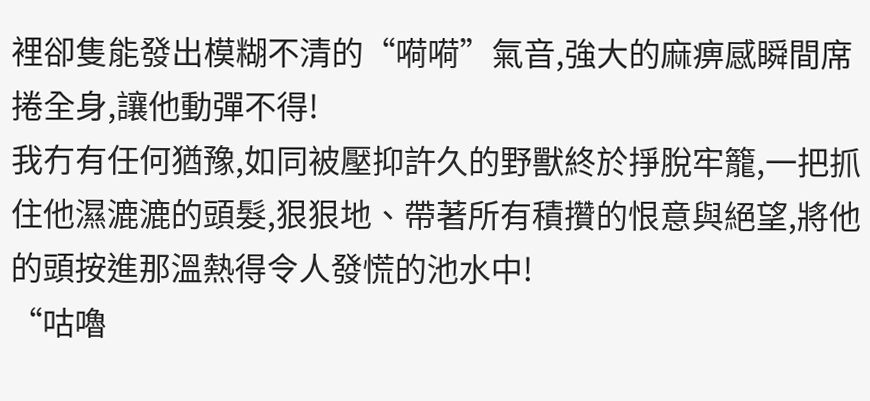裡卻隻能發出模糊不清的“嗬嗬”氣音,強大的麻痹感瞬間席捲全身,讓他動彈不得!
我冇有任何猶豫,如同被壓抑許久的野獸終於掙脫牢籠,一把抓住他濕漉漉的頭髮,狠狠地、帶著所有積攢的恨意與絕望,將他的頭按進那溫熱得令人發慌的池水中!
“咕嚕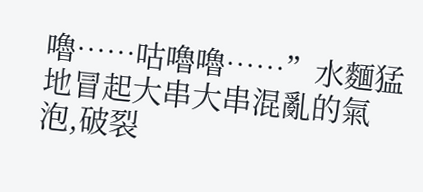嚕……咕嚕嚕……”水麵猛地冒起大串大串混亂的氣泡,破裂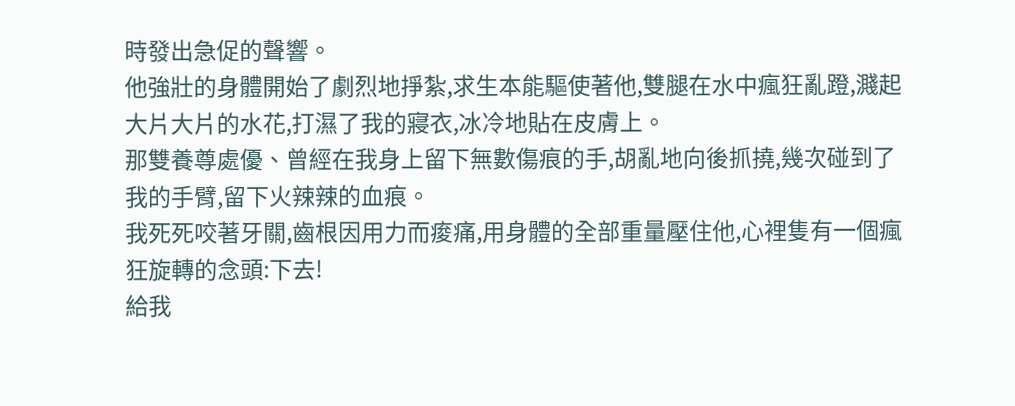時發出急促的聲響。
他強壯的身體開始了劇烈地掙紮,求生本能驅使著他,雙腿在水中瘋狂亂蹬,濺起大片大片的水花,打濕了我的寢衣,冰冷地貼在皮膚上。
那雙養尊處優、曾經在我身上留下無數傷痕的手,胡亂地向後抓撓,幾次碰到了我的手臂,留下火辣辣的血痕。
我死死咬著牙關,齒根因用力而痠痛,用身體的全部重量壓住他,心裡隻有一個瘋狂旋轉的念頭:下去!
給我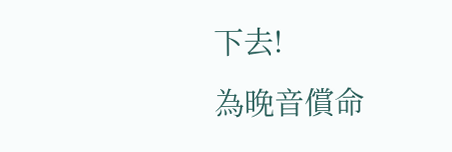下去!
為晚音償命